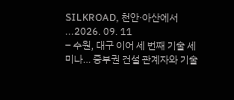SILKROAD, 천안·아산에서 ...2026. 09. 11
– 수원, 대구 이어 세 번째 기술 세미나… 중부권 건설 관계자와 기술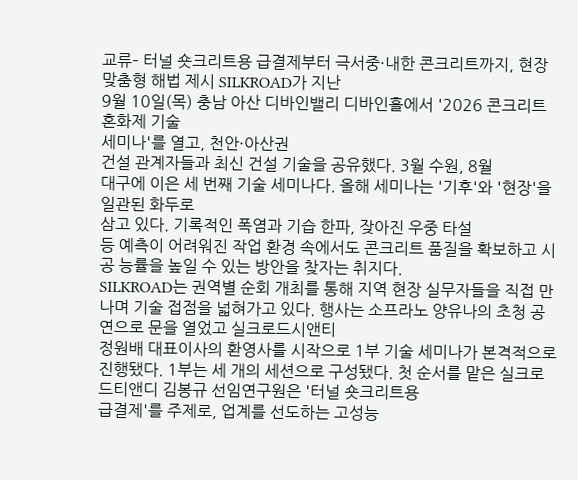교류– 터널 숏크리트용 급결제부터 극서중·내한 콘크리트까지, 현장 맞춤형 해법 제시 SILKROAD가 지난
9월 10일(목) 충남 아산 디바인밸리 디바인홀에서 '2026 콘크리트 혼화제 기술
세미나'를 열고, 천안·아산권
건설 관계자들과 최신 건설 기술을 공유했다. 3월 수원, 8월
대구에 이은 세 번째 기술 세미나다. 올해 세미나는 '기후'와 '현장'을 일관된 화두로
삼고 있다. 기록적인 폭염과 기습 한파, 잦아진 우중 타설
등 예측이 어려워진 작업 환경 속에서도 콘크리트 품질을 확보하고 시공 능률을 높일 수 있는 방안을 찾자는 취지다.
SILKROAD는 권역별 순회 개최를 통해 지역 현장 실무자들을 직접 만나며 기술 접점을 넓혀가고 있다. 행사는 소프라노 양유나의 초청 공연으로 문을 열었고 실크로드시앤티
정원배 대표이사의 환영사를 시작으로 1부 기술 세미나가 본격적으로 진행됐다. 1부는 세 개의 세션으로 구성됐다. 첫 순서를 맡은 실크로드티앤디 김봉규 선임연구원은 '터널 숏크리트용
급결제'를 주제로, 업계를 선도하는 고성능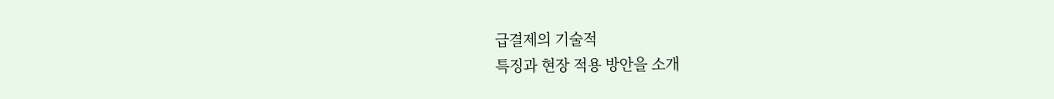급결제의 기술적
특징과 현장 적용 방안을 소개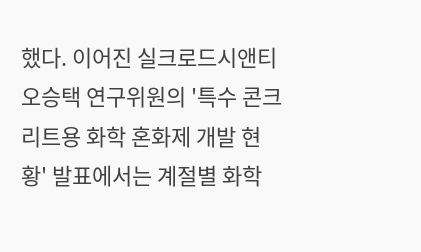했다. 이어진 실크로드시앤티 오승택 연구위원의 '특수 콘크리트용 화학 혼화제 개발 현황' 발표에서는 계절별 화학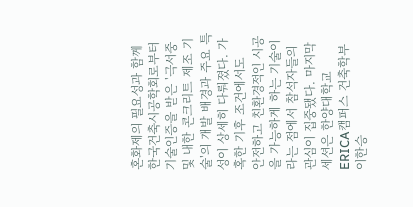혼화제의 필요성과 함께 한국건축시공학회로부터 기술인증을 받은 '극서중 및 내한 콘크리트 제조 기술'의 개발 배경과 주요 특성이 상세히 다뤄졌다. 가혹한 기후 조건에서도
안전하고 친환경적인 시공을 가능하게 하는 기술이라는 점에서 참석자들의 관심이 집중됐다. 마지막 세션은 한양대학교
ERICA캠퍼스 건축학부 이한승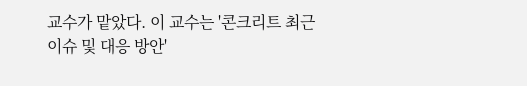교수가 맡았다. 이 교수는 '콘크리트 최근 이슈 및 대응 방안'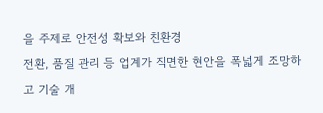을 주제로 안전성 확보와 친환경
전환, 품질 관리 등 업계가 직면한 현안을 폭넓게 조망하고 기술 개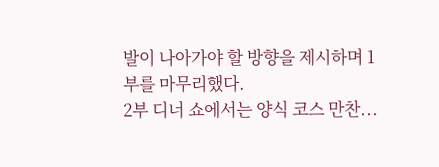발이 나아가야 할 방향을 제시하며 1부를 마무리했다.
2부 디너 쇼에서는 양식 코스 만찬...